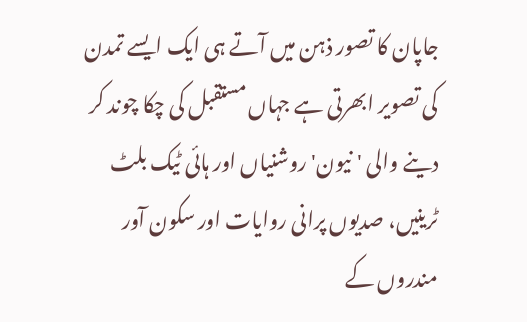جاپان کا تصور ذہن میں آتے ہی ایک ایسے تمدن کی تصویر ابھرتی ہے جہاں مستقبل کی چکا چوند کر دینے والی 'نیون' روشنیاں اور ہائی ٹیک بلٹ ٹرینیں، صدیوں پرانی روایات اور سکون آور مندروں کے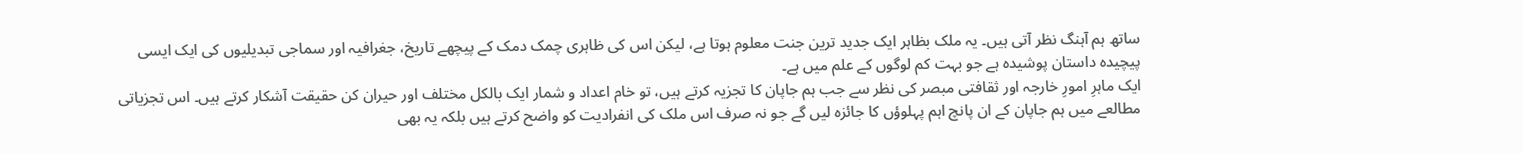ساتھ ہم آہنگ نظر آتی ہیں۔ یہ ملک بظاہر ایک جدید ترین جنت معلوم ہوتا ہے، لیکن اس کی ظاہری چمک دمک کے پیچھے تاریخ، جغرافیہ اور سماجی تبدیلیوں کی ایک ایسی پیچیدہ داستان پوشیدہ ہے جو بہت کم لوگوں کے علم میں ہے۔
ایک ماہرِ امورِ خارجہ اور ثقافتی مبصر کی نظر سے جب ہم جاپان کا تجزیہ کرتے ہیں، تو خام اعداد و شمار ایک بالکل مختلف اور حیران کن حقیقت آشکار کرتے ہیں۔ اس تجزیاتی مطالعے میں ہم جاپان کے ان پانچ اہم پہلوؤں کا جائزہ لیں گے جو نہ صرف اس ملک کی انفرادیت کو واضح کرتے ہیں بلکہ یہ بھی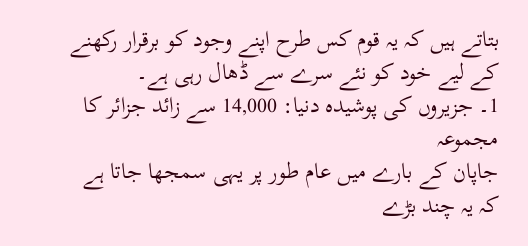بتاتے ہیں کہ یہ قوم کس طرح اپنے وجود کو برقرار رکھنے کے لیے خود کو نئے سرے سے ڈھال رہی ہے۔
1۔ جزیروں کی پوشیدہ دنیا: 14,000 سے زائد جزائر کا مجموعہ
جاپان کے بارے میں عام طور پر یہی سمجھا جاتا ہے کہ یہ چند بڑے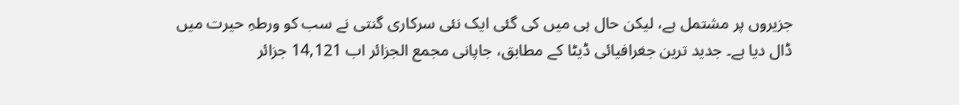جزیروں پر مشتمل ہے، لیکن حال ہی میں کی گئی ایک نئی سرکاری گنتی نے سب کو ورطہِ حیرت میں ڈال دیا ہے۔ جدید ترین جغرافیائی ڈیٹا کے مطابق، جاپانی مجمع الجزائر اب 14,121 جزائر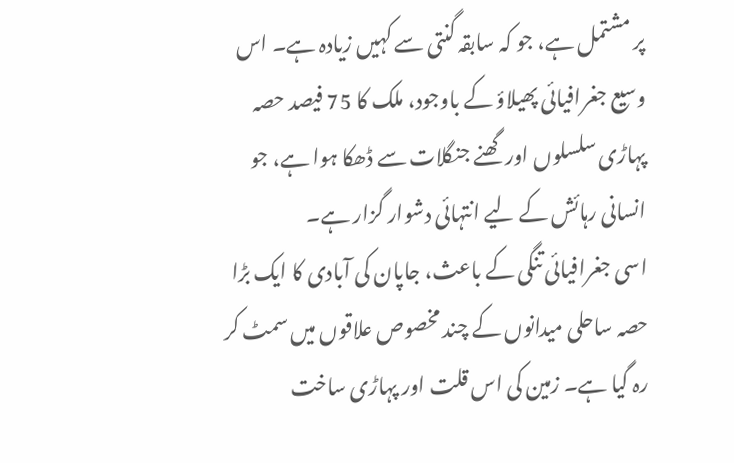پر مشتمل ہے، جو کہ سابقہ گنتی سے کہیں زیادہ ہے۔ اس وسیع جغرافیائی پھیلاؤ کے باوجود، ملک کا 75 فیصد حصہ پہاڑی سلسلوں اور گھنے جنگلات سے ڈھکا ہوا ہے، جو انسانی رہائش کے لیے انتہائی دشوار گزار ہے۔
اسی جغرافیائی تنگی کے باعث، جاپان کی آبادی کا ایک بڑا حصہ ساحلی میدانوں کے چند مخصوص علاقوں میں سمٹ کر رہ گیا ہے۔ زمین کی اس قلت اور پہاڑی ساخت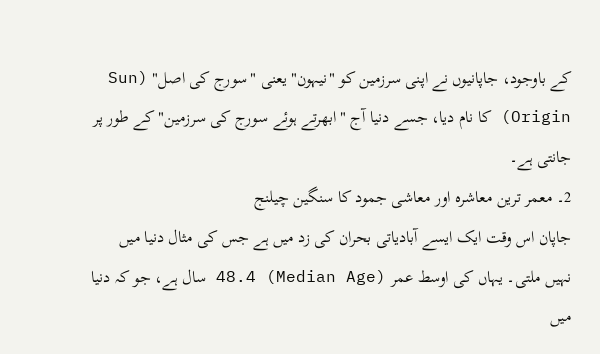کے باوجود، جاپانیوں نے اپنی سرزمین کو "نیہون" یعنی "سورج کی اصل" (Sun Origin) کا نام دیا، جسے دنیا آج "ابھرتے ہوئے سورج کی سرزمین" کے طور پر جانتی ہے۔
2۔ معمر ترین معاشرہ اور معاشی جمود کا سنگین چیلنج
جاپان اس وقت ایک ایسے آبادیاتی بحران کی زد میں ہے جس کی مثال دنیا میں نہیں ملتی۔ یہاں کی اوسط عمر (Median Age) 48.4 سال ہے، جو کہ دنیا میں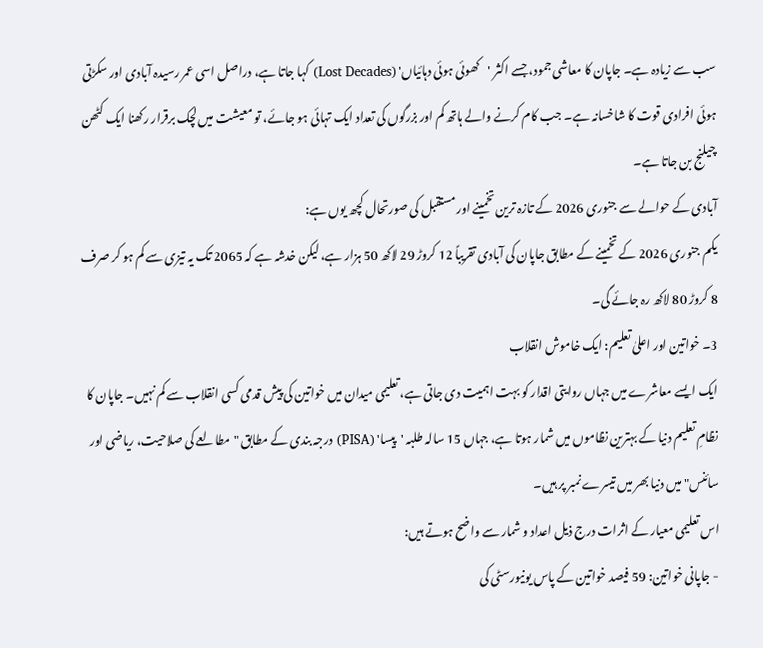سب سے زیادہ ہے۔ جاپان کا معاشی جمود، جسے اکثر 'کھوئی ہوئی دہائیاں' (Lost Decades) کہا جاتا ہے، دراصل اسی عمر رسیدہ آبادی اور سکڑتی ہوئی افرادی قوت کا شاخسانہ ہے۔ جب کام کرنے والے ہاتھ کم اور بزرگوں کی تعداد ایک تہائی ہو جائے، تو معیشت میں لچک برقرار رکھنا ایک کٹھن چیلنج بن جاتا ہے۔
آبادی کے حوالے سے جنوری 2026 کے تازہ ترین تخمینے اور مستقبل کی صورتحال کچھ یوں ہے:
یکم جنوری 2026 کے تخمینے کے مطابق جاپان کی آبادی تقریباً 12 کروڑ 29 لاکھ 50 ہزار ہے، لیکن خدشہ ہے کہ 2065 تک یہ تیزی سے کم ہو کر صرف 8 کروڑ 80 لاکھ رہ جائے گی۔
3۔ خواتین اور اعلیٰ تعلیم: ایک خاموش انقلاب
ایک ایسے معاشرے میں جہاں روایتی اقدار کو بہت اہمیت دی جاتی ہے، تعلیمی میدان میں خواتین کی پیش قدمی کسی انقلاب سے کم نہیں۔ جاپان کا نظامِ تعلیم دنیا کے بہترین نظاموں میں شمار ہوتا ہے، جہاں 15 سالہ طلبہ 'پیسا' (PISA) درجہ بندی کے مطابق "مطالعے کی صلاحیت، ریاضی اور سائنس" میں دنیا بھر میں تیسرے نمبر پر ہیں۔
اس تعلیمی معیار کے اثرات درج ذیل اعداد و شمار سے واضح ہوتے ہیں:
- جاپانی خواتین: 59 فیصد خواتین کے پاس یونیورسٹی کی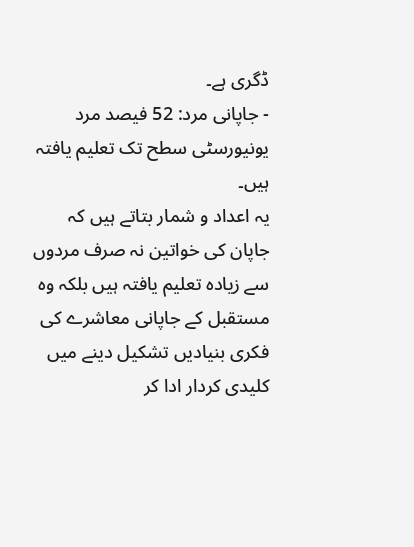ڈگری ہے۔
- جاپانی مرد: 52 فیصد مرد یونیورسٹی سطح تک تعلیم یافتہ ہیں۔
یہ اعداد و شمار بتاتے ہیں کہ جاپان کی خواتین نہ صرف مردوں سے زیادہ تعلیم یافتہ ہیں بلکہ وہ مستقبل کے جاپانی معاشرے کی فکری بنیادیں تشکیل دینے میں کلیدی کردار ادا کر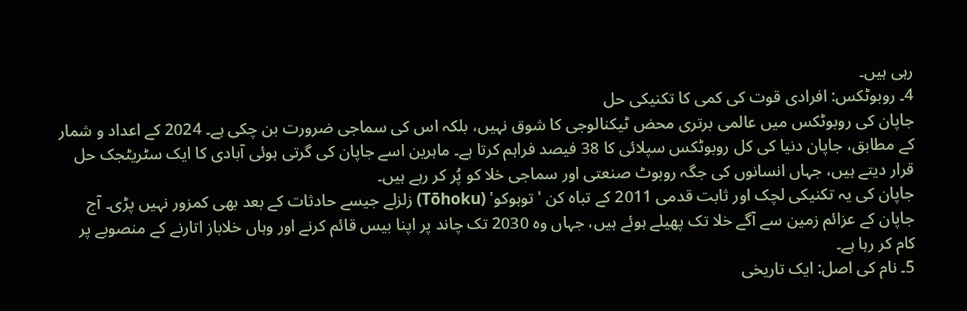رہی ہیں۔
4۔ روبوٹکس: افرادی قوت کی کمی کا تکنیکی حل
جاپان کی روبوٹکس میں عالمی برتری محض ٹیکنالوجی کا شوق نہیں، بلکہ اس کی سماجی ضرورت بن چکی ہے۔ 2024 کے اعداد و شمار کے مطابق، جاپان دنیا کی کل روبوٹکس سپلائی کا 38 فیصد فراہم کرتا ہے۔ ماہرین اسے جاپان کی گرتی ہوئی آبادی کا ایک سٹریٹجک حل قرار دیتے ہیں، جہاں انسانوں کی جگہ روبوٹ صنعتی اور سماجی خلا کو پُر کر رہے ہیں۔
جاپان کی یہ تکنیکی لچک اور ثابت قدمی 2011 کے تباہ کن 'توہوکو' (Tōhoku) زلزلے جیسے حادثات کے بعد بھی کمزور نہیں پڑی۔ آج جاپان کے عزائم زمین سے آگے خلا تک پھیلے ہوئے ہیں، جہاں وہ 2030 تک چاند پر اپنا بیس قائم کرنے اور وہاں خلاباز اتارنے کے منصوبے پر کام کر رہا ہے۔
5۔ نام کی اصل: ایک تاریخی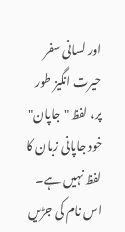اور لسانی سفر
حیرت انگیز طور پر، لفظ "جاپان" خود جاپانی زبان کا لفظ نہیں ہے۔ اس نام کی جڑیں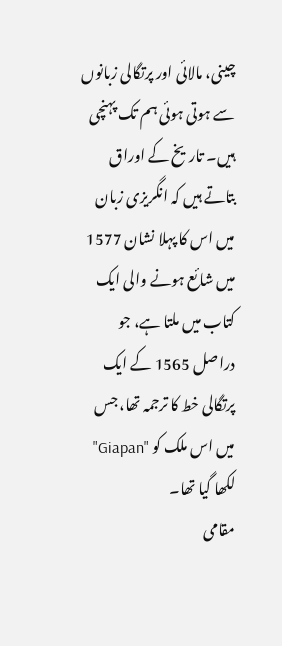چینی، مالائی اور پرتگالی زبانوں سے ہوتی ہوئی ہم تک پہنچی ہیں۔ تاریخ کے اوراق بتاتے ہیں کہ انگریزی زبان میں اس کا پہلا نشان 1577 میں شائع ہونے والی ایک کتاب میں ملتا ہے، جو دراصل 1565 کے ایک پرتگالی خط کا ترجمہ تھا، جس میں اس ملک کو "Giapan" لکھا گیا تھا۔
مقامی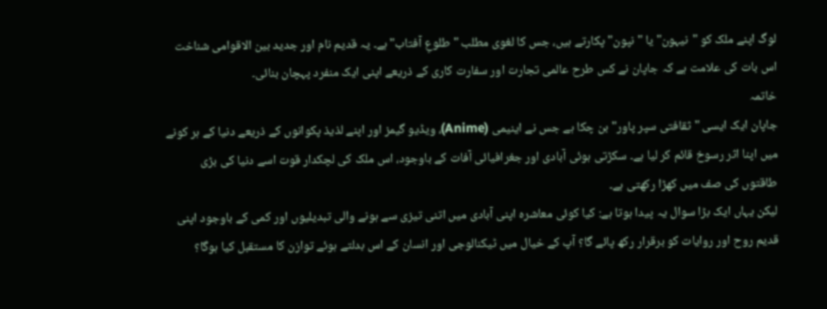لوگ اپنے ملک کو "نیہون" یا "نپون" پکارتے ہیں، جس کا لغوی مطلب "طلوعِ آفتاب" ہے۔ یہ قدیم نام اور جدید بین الاقوامی شناخت اس بات کی علامت ہے کہ جاپان نے کس طرح عالمی تجارت اور سفارت کاری کے ذریعے اپنی ایک منفرد پہچان بنائی۔
خاتمہ
جاپان ایک ایسی "ثقافتی سپر پاور" بن چکا ہے جس نے اینیمی (Anime)، ویڈیو گیمز اور اپنے لذیذ پکوانوں کے ذریعے دنیا کے ہر کونے میں اپنا اثر رسوخ قائم کر لیا ہے۔ سکڑتی ہوئی آبادی اور جغرافیائی آفات کے باوجود، اس ملک کی لچکدار قوت اسے دنیا کی بڑی طاقتوں کی صف میں کھڑا رکھتی ہے۔
لیکن یہاں ایک بڑا سوال یہ پیدا ہوتا ہے: کیا کوئی معاشرہ اپنی آبادی میں اتنی تیزی سے ہونے والی تبدیلیوں اور کمی کے باوجود اپنی قدیم روح اور روایات کو برقرار رکھ پائے گا؟ آپ کے خیال میں ٹیکنالوجی اور انسان کے اس بدلتے ہوئے توازن کا مستقبل کیا ہوگا؟